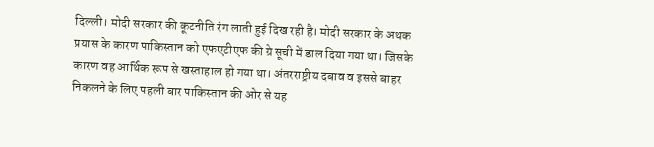दिल्ली। मोदी सरकार की कूटनीति रंग लाती हुई दिख रही है। मोदी सरकार के अथक प्रयास के कारण पाकिस्तान को एफएटीएफ की ग्रे सूची में डाल दिया गया था। जिसके कारण वह आर्थिक रूप से खस्ताहाल हो गया था। अंतरराष्ट्रीय दबाव व इससे बाहर निकलने के लिए पहली बार पाकिस्तान की ओर से यह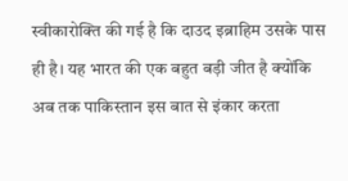स्वीकारोक्ति की गई है कि दाउद इब्राहिम उसके पास ही है। यह भारत की एक बहुत बड़ी जीत है क्योंकि अब तक पाकिस्तान इस बात से इंकार करता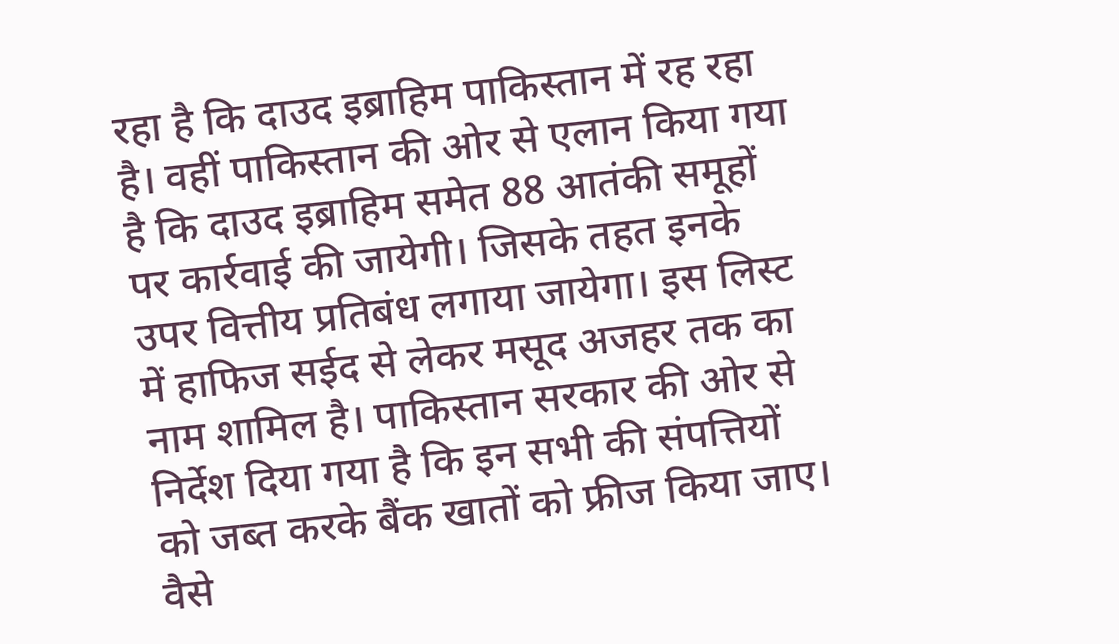रहा है कि दाउद इब्राहिम पाकिस्तान में रह रहा है। वहीं पाकिस्तान की ओर से एलान किया गया है कि दाउद इब्राहिम समेत 88 आतंकी समूहों पर कार्रवाई की जायेगी। जिसके तहत इनके उपर वित्तीय प्रतिबंध लगाया जायेगा। इस लिस्ट में हाफिज सईद से लेकर मसूद अजहर तक का नाम शामिल है। पाकिस्तान सरकार की ओर से निर्देश दिया गया है कि इन सभी की संपत्तियों को जब्त करके बैंक खातों को फ्रीज किया जाए। वैसे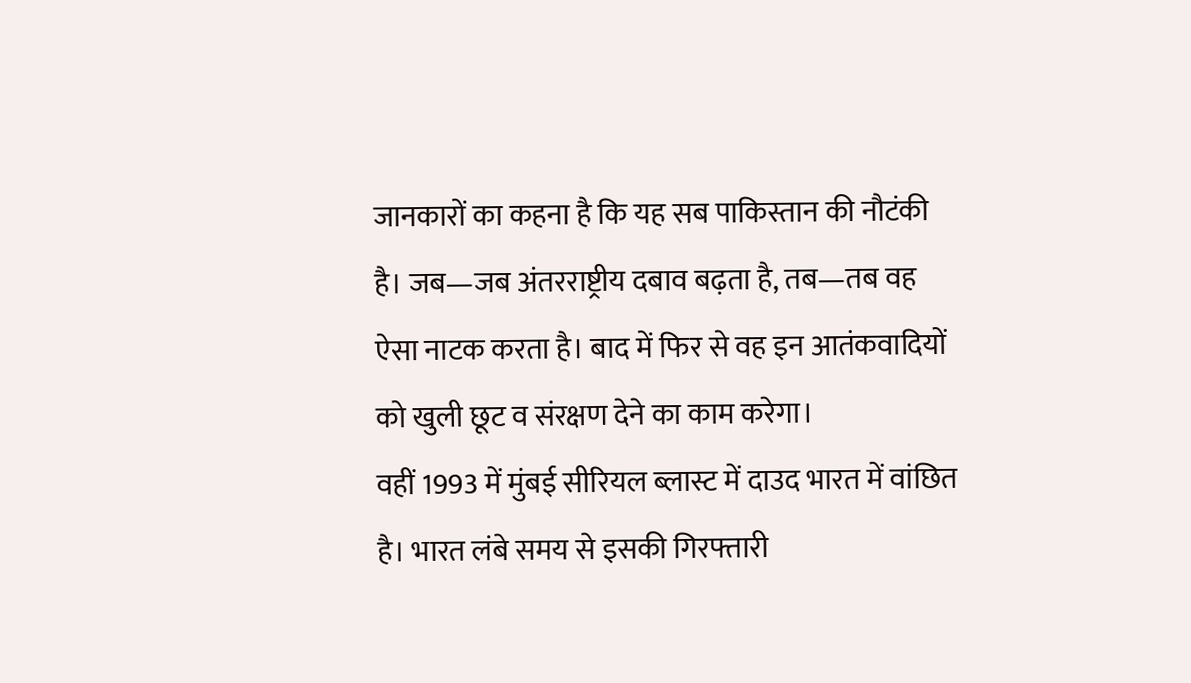जानकारों का कहना है कि यह सब पाकिस्तान की नौटंकी है। जब—जब अंतरराष्ट्रीय दबाव बढ़ता है, तब—तब वह ऐसा नाटक करता है। बाद में फिर से वह इन आतंकवादियों को खुली छूट व संरक्षण देने का काम करेगा।
वहीं 1993 में मुंबई सीरियल ब्लास्ट में दाउद भारत में वांछित है। भारत लंबे समय से इसकी गिरफ्तारी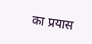का प्रयास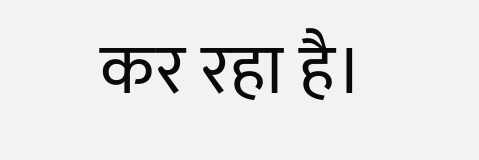कर रहा है।